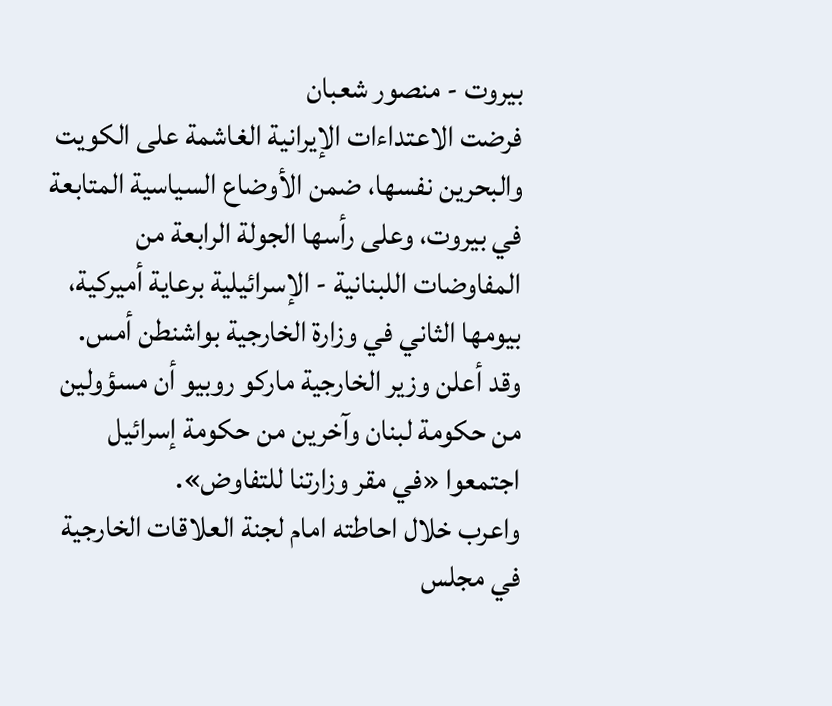بيروت - منصور شعبان
فرضت الاعتداءات الإيرانية الغاشمة على الكويت والبحرين نفسها، ضمن الأوضاع السياسية المتابعة في بيروت، وعلى رأسها الجولة الرابعة من المفاوضات اللبنانية - الإسرائيلية برعاية أميركية، بيومها الثاني في وزارة الخارجية بواشنطن أمس.
وقد أعلن وزير الخارجية ماركو روبيو أن مسؤولين من حكومة لبنان وآخرين من حكومة إسرائيل اجتمعوا «في مقر وزارتنا للتفاوض».
واعرب خلال احاطته امام لجنة العلاقات الخارجية في مجلس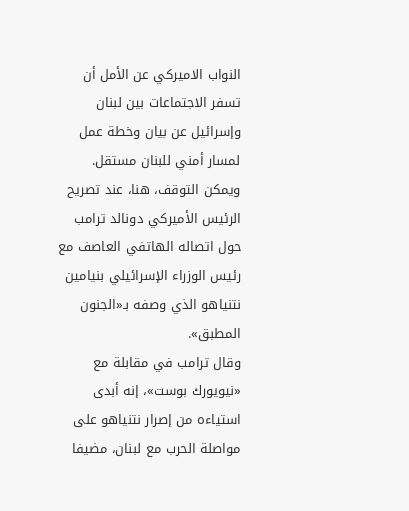النواب الاميركي عن الأمل أن تسفر الاجتماعات بين لبنان وإسرائيل عن بيان وخطة عمل لمسار أمني للبنان مستقل.
ويمكن التوقف، هنا، عند تصريح الرئيس الأميركي دونالد ترامب حول اتصاله الهاتفي العاصف مع رئيس الوزراء الإسرائيلي بنيامين نتنياهو الذي وصفه بـ«الجنون المطبق».
وقال ترامب في مقابلة مع «نيويورك بوست»، إنه أبدى استياءه من إصرار نتنياهو على مواصلة الحرب مع لبنان، مضيفا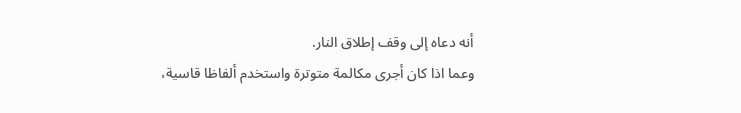أنه دعاه إلى وقف إطلاق النار.
وعما اذا كان أجرى مكالمة متوترة واستخدم ألفاظا قاسية،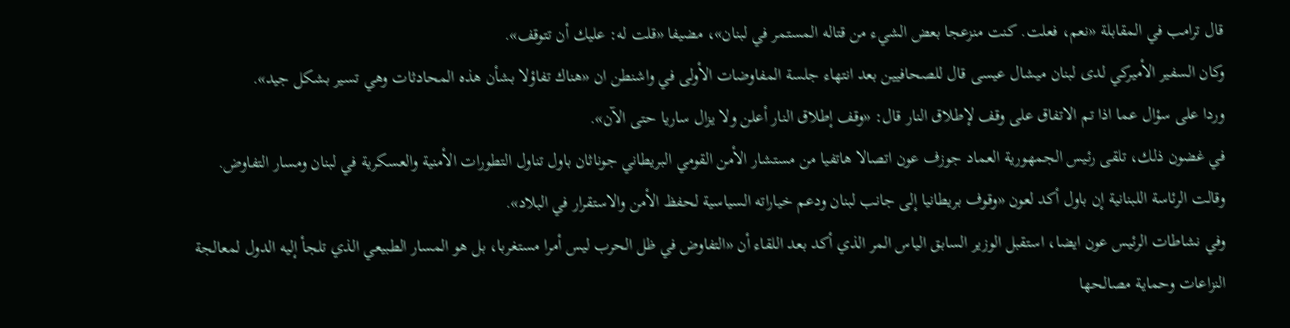قال ترامب في المقابلة «نعم، فعلت. كنت منزعجا بعض الشيء من قتاله المستمر في لبنان»، مضيفا «قلت له: عليك أن تتوقف».
وكان السفير الأميركي لدى لبنان ميشال عيسى قال للصحافيين بعد انتهاء جلسة المفاوضات الأولى في واشنطن ان «هناك تفاؤلا بشأن هذه المحادثات وهي تسير بشكل جيد».
وردا على سؤال عما اذا تم الاتفاق على وقف لإطلاق النار قال: «وقف إطلاق النار أعلن ولا يزال ساريا حتى الآن».
في غضون ذلك، تلقى رئيس الجمهورية العماد جوزف عون اتصالا هاتفيا من مستشار الأمن القومي البريطاني جوناثان باول تناول التطورات الأمنية والعسكرية في لبنان ومسار التفاوض.
وقالت الرئاسة اللبنانية إن باول أكد لعون «وقوف بريطانيا إلى جانب لبنان ودعم خياراته السياسية لحفظ الأمن والاستقرار في البلاد».
وفي نشاطات الرئيس عون ايضا، استقبل الوزير السابق الياس المر الذي أكد بعد اللقاء أن «التفاوض في ظل الحرب ليس أمرا مستغربا، بل هو المسار الطبيعي الذي تلجأ إليه الدول لمعالجة النزاعات وحماية مصالحها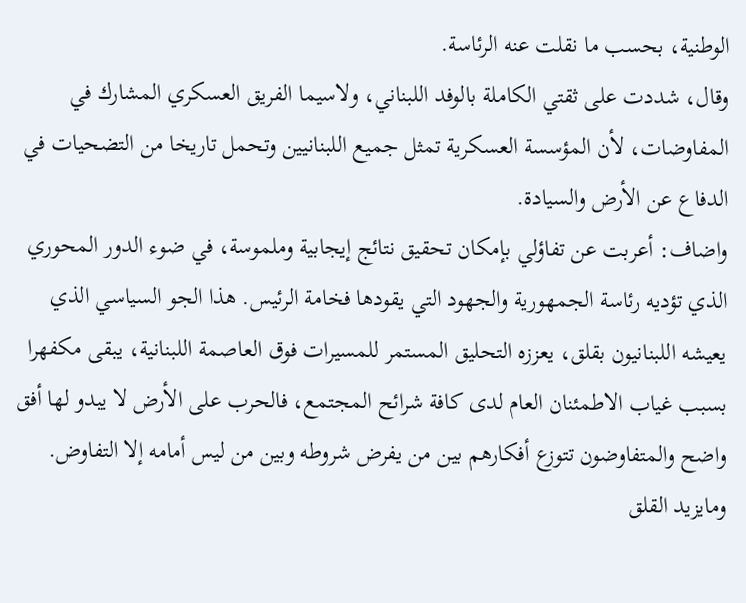الوطنية، بحسب ما نقلت عنه الرئاسة.
وقال، شددت على ثقتي الكاملة بالوفد اللبناني، ولاسيما الفريق العسكري المشارك في المفاوضات، لأن المؤسسة العسكرية تمثل جميع اللبنانيين وتحمل تاريخا من التضحيات في الدفاع عن الأرض والسيادة.
واضاف: أعربت عن تفاؤلي بإمكان تحقيق نتائج إيجابية وملموسة، في ضوء الدور المحوري الذي تؤديه رئاسة الجمهورية والجهود التي يقودها فخامة الرئيس. هذا الجو السياسي الذي يعيشه اللبنانيون بقلق، يعززه التحليق المستمر للمسيرات فوق العاصمة اللبنانية، يبقى مكفهرا بسبب غياب الاطمئنان العام لدى كافة شرائح المجتمع، فالحرب على الأرض لا يبدو لها أفق واضح والمتفاوضون تتوزع أفكارهم بين من يفرض شروطه وبين من ليس أمامه إلا التفاوض.
ومايزيد القلق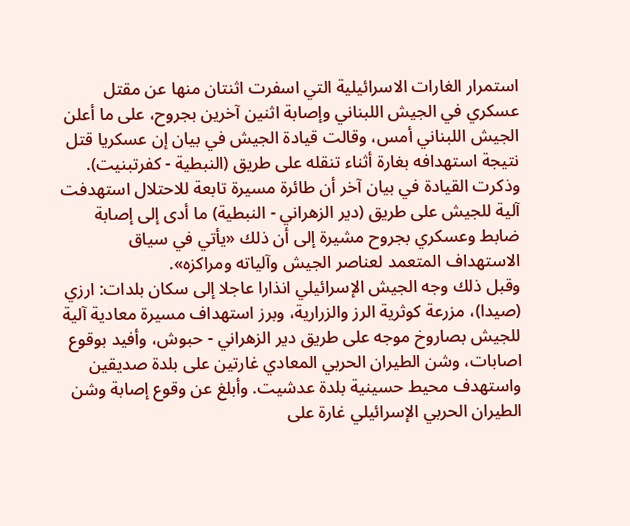استمرار الغارات الاسرائيلية التي اسفرت اثنتان منها عن مقتل عسكري في الجيش اللبناني وإصابة اثنين آخرين بجروح، على ما أعلن الجيش اللبناني أمس، وقالت قيادة الجيش في بيان إن عسكريا قتل نتيجة استهدافه بغارة أثناء تنقله على طريق (النبطية - كفرتبنيت).
وذكرت القيادة في بيان آخر أن طائرة مسيرة تابعة للاحتلال استهدفت آلية للجيش على طريق (دير الزهراني - النبطية) ما أدى إلى إصابة ضابط وعسكري بجروح مشيرة إلى أن ذلك «يأتي في سياق الاستهداف المتعمد لعناصر الجيش وآلياته ومراكزه».
وقبل ذلك وجه الجيش الإسرائيلي انذارا عاجلا إلى سكان بلدات: ارزي (صيدا)، مزرعة كوثرية الرز والزرارية، وبرز استهداف مسيرة معادية آلية للجيش بصاروخ موجه على طريق دير الزهراني - حبوش، وأفيد بوقوع اصابات، وشن الطيران الحربي المعادي غارتين على بلدة صديقين واستهدف محيط حسينية بلدة عدشيت. وأبلغ عن وقوع إصابة وشن الطيران الحربي الإسرائيلي غارة على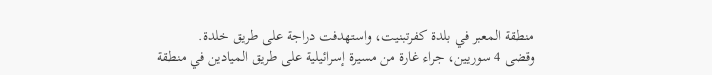منطقة المعبر في بلدة كفرتبنيت، واستهدفت دراجة على طريق خلدة.
وقضى 4 سوريين، جراء غارة من مسيرة إسرائيلية على طريق الميادين في منطقة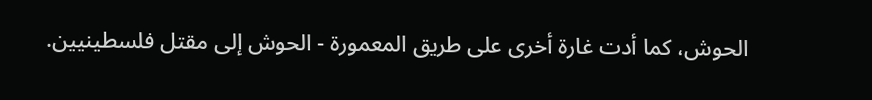الحوش، كما أدت غارة أخرى على طريق المعمورة - الحوش إلى مقتل فلسطينيين.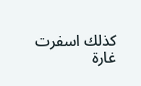كذلك اسفرت غارة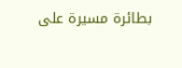بطائرة مسيرة على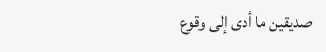صديقين ما أدى إلى وقوع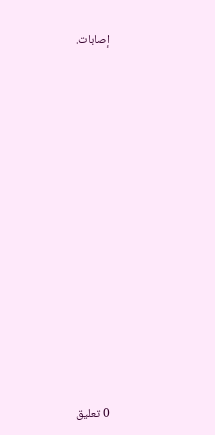إصابات.

















0 تعليق